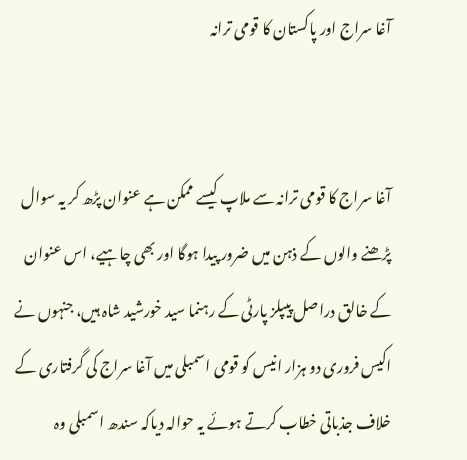آغا سراج اور پاکستان کا قومی ترانہ


آغا سراج کا قومی ترانہ سے ملاپ کیسے ممکن ہے عنوان پڑھ کر یہ سوال پڑھنے والوں کے ذہن میں ضرور پیدا ہوگا اور بھی چاہیے، اس عنوان کے خالق دراصل پیپلز پارٹی کے رہنما سید خورشید شاہ ہیں، جنہوں نے اکیس فروری دو ہزار انیس کو قومی اسمبلی میں آغا سراج کی گرفتاری کے خلاف جذباتی خطاب کرتے ہوئے یہ حوالہ دیاکہ سندھ اسمبلی وہ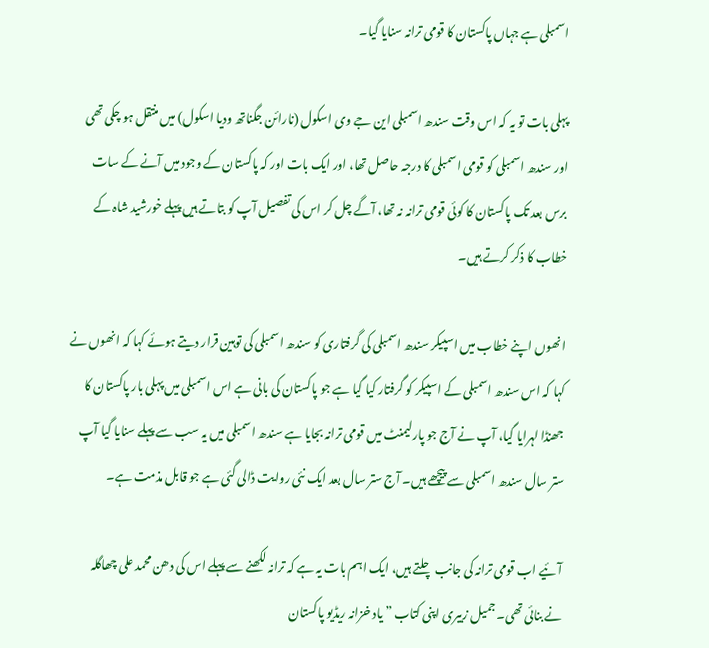اسمبلی ہے جہاں پاکستان کا قومی ترانہ سنایا گیا۔

پہلی بات تو یہ کہ اس وقت سندھ اسمبلی این جے وی اسکول (نارائن جگناتھ ودیا اسکول) میں منتقل ہو چکی تھی اور سندھ اسمبلی کو قومی اسمبلی کا درجہ حاصل تھا، اور ایک بات اور کہ پاکستان کے وجود میں آنے کے سات برس بعد تک پاکستان کا کوئی قومی ترانہ نہ تھا، آگے چل کر اس کی تفصیل آپ کو بتاتے ہیں پہلے خورشید شاہ کے خطاب کا ذکر کرتے ہیں۔

انھوں اپنے خطاب میں اسپیکر سندھ اسمبلی کی گرفتاری کو سندھ اسمبلی کی توہین قرار دیتے ہوئے کہا کہ انھوں نے کہا کہ اس سندھ اسمبلی کے اسپیکر کو گرفتار کیا گیا ہے جو پاکستان کی بانی ہے اس اسمبلی میں پہلی بار پاکستان کا جھنڈا لہرایا گیا، آپ نے آج جو پارلیمنٹ میں قومی ترانہ بجایا ہے سندھ اسمبلی میں یہ سب سے پہلے سنایا گیا آپ ستر سال سندھ اسمبلی سے پیچھے ہیں۔ آج ستر سال بعد ایک نئی روایت ڈالی گئی ہے جو قابل مذمت ہے۔

آئیے اب قومی ترانہ کی جانب چلتے ہیں، ایک اہم بات یہ ہے کہ ترانہ لکھنے سے پہلے اس کی دھن محمد علی چھاگلہ نے بنائی تھی۔ جمیل زبیری اپنی کتاب ”یاد خزانہ ریڈیو پاکستان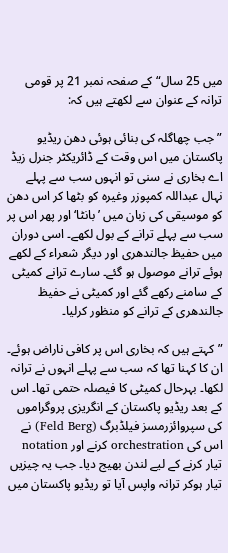میں 25 سال“ کے صفحہ نمبر 21 پر قومی ترانہ کے عنوان سے لکھتے ہیں کہ:

”جب چھاگلہ کی بنائی ہوئی دھن ریڈیو پاکستان میں اس وقت کے ڈائریکٹر جنرل زیڈ اے بخاری نے سنی تو انہوں سب سے پہلے نہال عبداللہ کمپوزر وغیرہ کو بٹھا کر اس دھن کو موسیقی کی زبان میں ’بانٹا‘ اور پھر اس پر سب سے پہلے ترانے کے بول لکھے۔ اسی دوران میں حفیظ جالندھری اور دیگر شعراء کے لکھے ہوئے ترانے موصول ہو گئے۔ سارے ترانے کمیٹی کے سامنے رکھے گئے اور کمیٹی نے حفیظ جالندھری کے ترانے کو منظور کرلیا۔

”کہتے ہیں کہ بخاری اس پر کافی ناراض ہوئے۔ ان کا کہنا تھا کہ سب سے پہلے انہوں نے ترانہ لکھا۔ بہرحال کمیٹی کا فیصلہ حتمی تھا۔ اس کے بعد ریڈیو پاکستان کے انگریزی پروگراموں کی سپروائزرمسز فیلڈبرگ (Feld Berg) نے اس کی orchestration کرنے اور notation تیار کرنے کے لیے لندن بھیج دیا۔ جب یہ چیزیں تیار ہوکر ترانہ واپس آیا تو ریڈیو پاکستان میں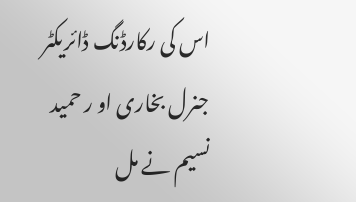اس کی رکارڈنگ ڈائریکٹر جنرل بخاری او ر حمید نسیم نے مل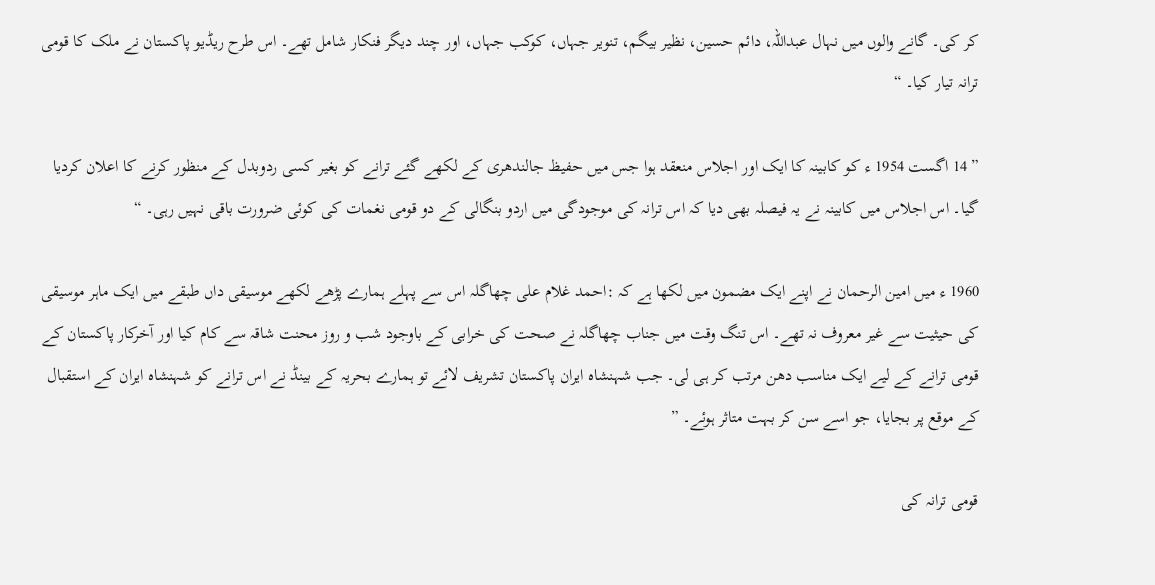کر کی۔ گانے والوں میں نہال عبداللہ، دائم حسین، نظیر بیگم، تنویر جہاں، کوکب جہاں، اور چند دیگر فنکار شامل تھے۔ اس طرح ریڈیو پاکستان نے ملک کا قومی ترانہ تیار کیا۔ “

” 14 اگست 1954 ء کو کابینہ کا ایک اور اجلاس منعقد ہوا جس میں حفیظ جالندھری کے لکھے گئے ترانے کو بغیر کسی ردوبدل کے منظور کرنے کا اعلان کردیا گیا۔ اس اجلاس میں کابینہ نے یہ فیصلہ بھی دیا کہ اس ترانہ کی موجودگی میں اردو بنگالی کے دو قومی نغمات کی کوئی ضرورت باقی نہیں رہی۔ “

1960 ء میں امین الرحمان نے اپنے ایک مضمون میں لکھا ہے کہ :احمد غلام علی چھاگلہ اس سے پہلے ہمارے پڑھے لکھے موسیقی داں طبقے میں ایک ماہر موسیقی کی حیثیت سے غیر معروف نہ تھے۔ اس تنگ وقت میں جناب چھاگلہ نے صحت کی خرابی کے باوجود شب و روز محنت شاقہ سے کام کیا اور آخرکار پاکستان کے قومی ترانے کے لیے ایک مناسب دھن مرتب کر ہی لی۔ جب شہنشاہ ایران پاکستان تشریف لائے تو ہمارے بحریہ کے بینڈ نے اس ترانے کو شہنشاہ ایران کے استقبال کے موقع پر بجایا، جو اسے سن کر بہت متاثر ہوئے۔ ”

قومی ترانہ کی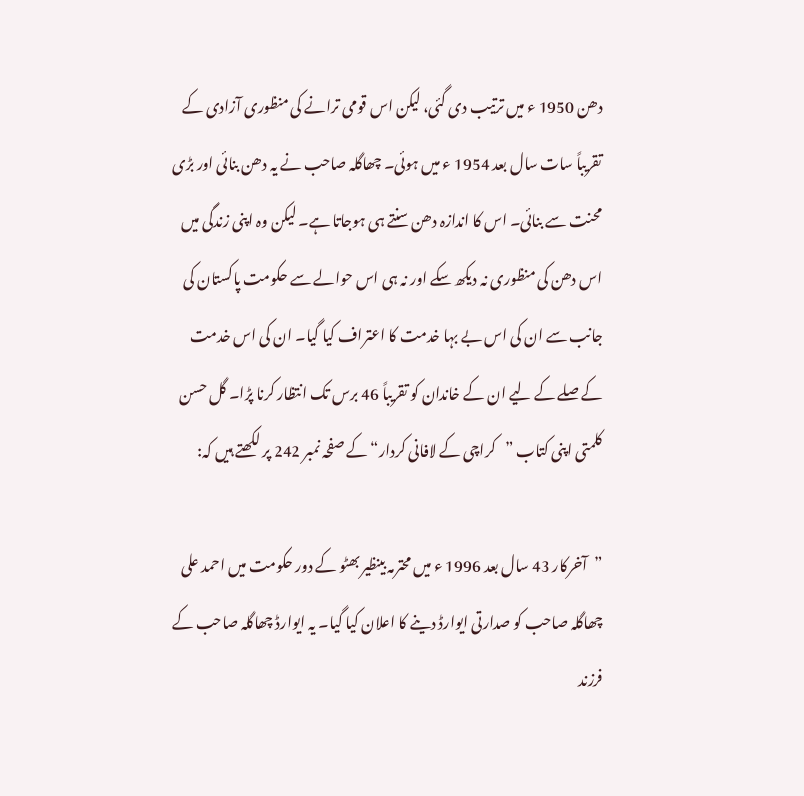دھن 1950 ء میں ترتیب دی گئی، لیکن اس قومی ترانے کی منظوری آزادی کے تقریباً سات سال بعد 1954 ء میں ہوئی۔ چھاگلہ صاحب نے یہ دھن بنائی اور بڑی محنت سے بنائی۔ اس کا اندازہ دھن سنتے ہی ہوجاتا ہے۔ لیکن وہ اپنی زندگی میں اس دھن کی منظوری نہ دیکھ سکے اور نہ ہی اس حوالے سے حکومت پاکستان کی جانب سے ان کی اس بے بہا خدمت کا اعتراف کیا گیا۔ ان کی اس خدمت کے صلے کے لیے ان کے خاندان کو تقریباً 46 برس تک انتظار کرنا پڑا۔ گل حسن کلمتی اپنی کتاب ”کراچی کے لافانی کردار“ کے صفحہ نمبر 242 پر لکھتے ہیں کہ:

”آخرکار 43 سال بعد 1996 ء میں محترمہ بینظیر بھٹو کے دور حکومت میں احمد علی چھاگلہ صاحب کو صدارتی ایوارڈ دینے کا اعلان کیا گیا۔ یہ ایوارڈ چھاگلہ صاحب کے فرزند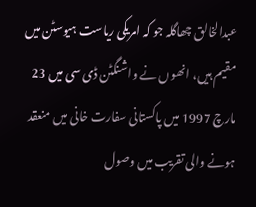عبدالخالق چھاگلہ جو کہ امریکی ریاست ہیوسٹن میں مقیم ہیں، انھوں نے واشنگٹن ڈی سی میں 23 مارچ 1997 میں پاکستانی سفارت خانی میں منعقد ہونے والی تقریب میں وصول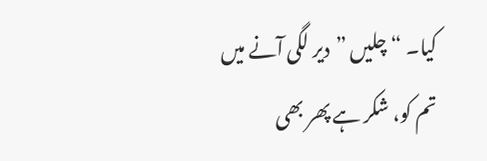کیا۔ “ چلیں ”دیر لگی آنے میں تم کو، شکر ہے پھر بھی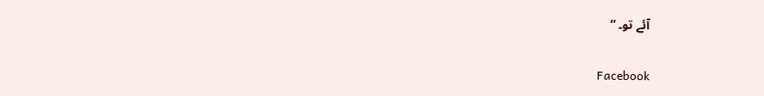آئے تو۔ “


Facebook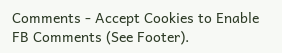Comments - Accept Cookies to Enable FB Comments (See Footer).